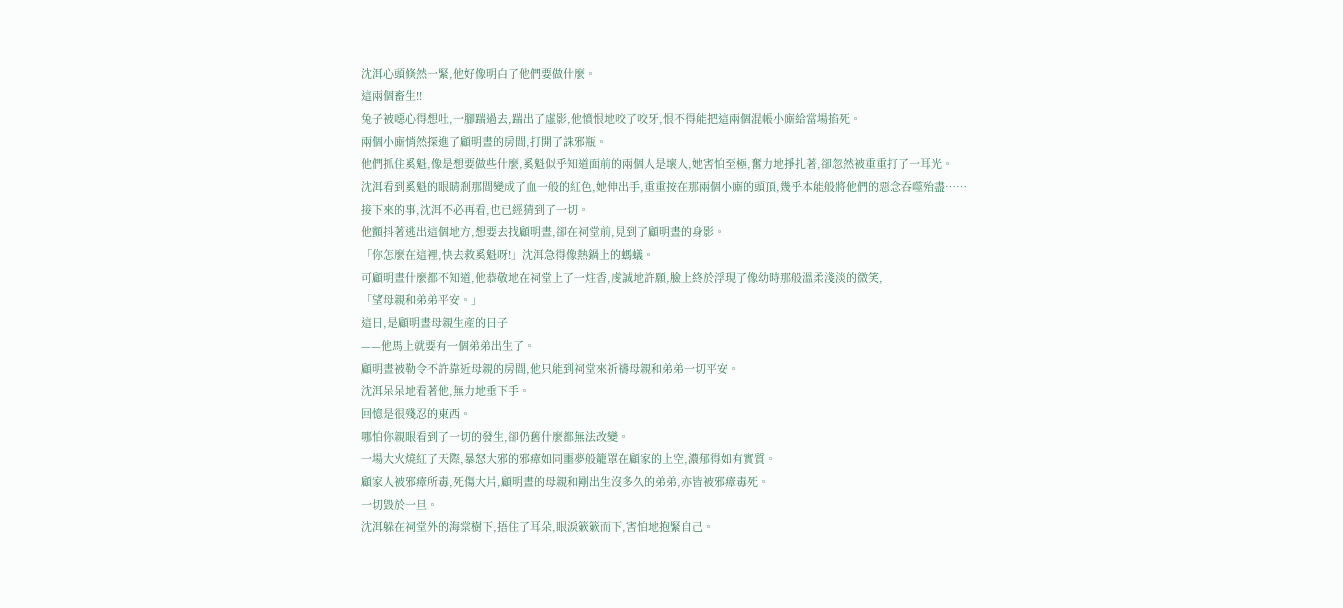沈洱心頭倏然一緊,他好像明白了他們要做什麼。
這兩個畜生!!
兔子被噁心得想吐,一腳踹過去,踹出了虛影,他憤恨地咬了咬牙,恨不得能把這兩個混帳小廝給當場掐死。
兩個小廝悄然探進了顧明晝的房間,打開了誅邪瓶。
他們抓住奚魁,像是想要做些什麼,奚魁似乎知道面前的兩個人是壞人,她害怕至極,奮力地掙扎著,卻忽然被重重打了一耳光。
沈洱看到奚魁的眼睛剎那間變成了血一般的紅色,她伸出手,重重按在那兩個小廝的頭頂,幾乎本能般將他們的惡念吞噬殆盡……
接下來的事,沈洱不必再看,也已經猜到了一切。
他顫抖著逃出這個地方,想要去找顧明晝,卻在祠堂前,見到了顧明晝的身影。
「你怎麼在這裡,快去救奚魁呀!」沈洱急得像熱鍋上的螞蟻。
可顧明晝什麼都不知道,他恭敬地在祠堂上了一炷香,虔誠地許願,臉上終於浮現了像幼時那般溫柔淺淡的微笑,
「望母親和弟弟平安。」
這日,是顧明晝母親生產的日子
——他馬上就要有一個弟弟出生了。
顧明晝被勒令不許靠近母親的房間,他只能到祠堂來祈禱母親和弟弟一切平安。
沈洱呆呆地看著他,無力地垂下手。
回憶是很殘忍的東西。
哪怕你親眼看到了一切的發生,卻仍舊什麼都無法改變。
一場大火燒紅了天際,暴怒大邪的邪瘴如同噩夢般籠罩在顧家的上空,濃郁得如有實質。
顧家人被邪瘴所毒,死傷大片,顧明晝的母親和剛出生沒多久的弟弟,亦皆被邪瘴毒死。
一切毀於一旦。
沈洱躲在祠堂外的海棠樹下,捂住了耳朵,眼淚簌簌而下,害怕地抱緊自己。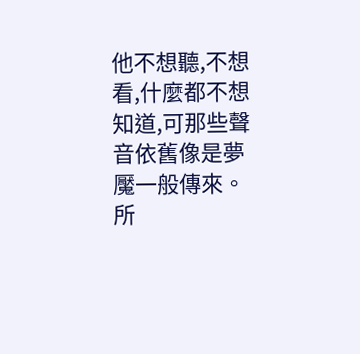他不想聽,不想看,什麼都不想知道,可那些聲音依舊像是夢魘一般傳來。
所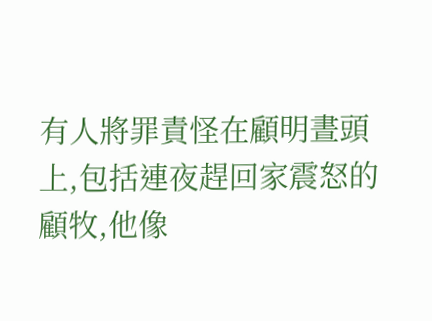有人將罪責怪在顧明晝頭上,包括連夜趕回家震怒的顧牧,他像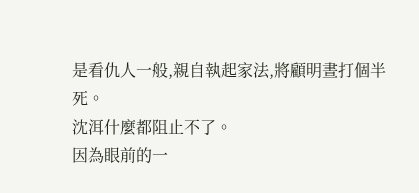是看仇人一般,親自執起家法,將顧明晝打個半死。
沈洱什麼都阻止不了。
因為眼前的一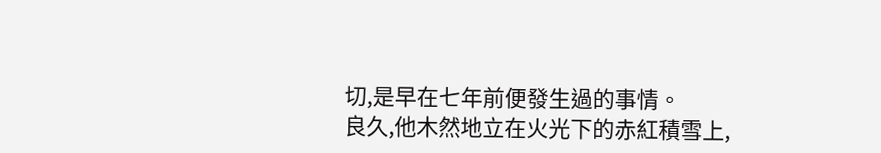切,是早在七年前便發生過的事情。
良久,他木然地立在火光下的赤紅積雪上,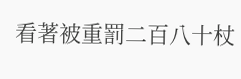看著被重罰二百八十杖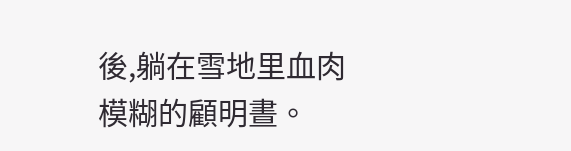後,躺在雪地里血肉模糊的顧明晝。